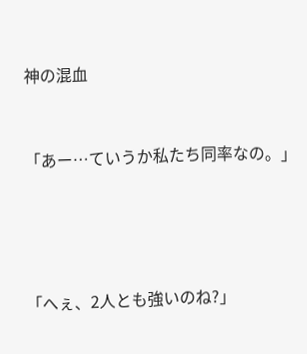神の混血


「あー…ていうか私たち同率なの。」




「へぇ、2人とも強いのね?」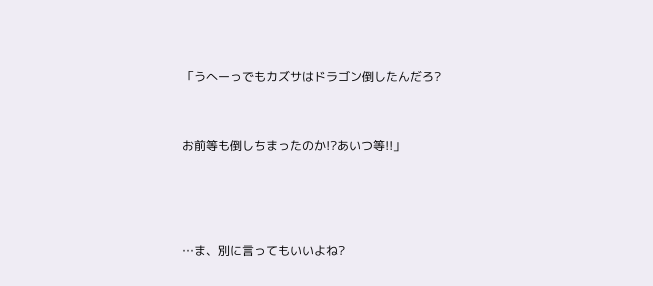「うへーっでもカズサはドラゴン倒したんだろ?



お前等も倒しちまったのか!?あいつ等!!」





…ま、別に言ってもいいよね?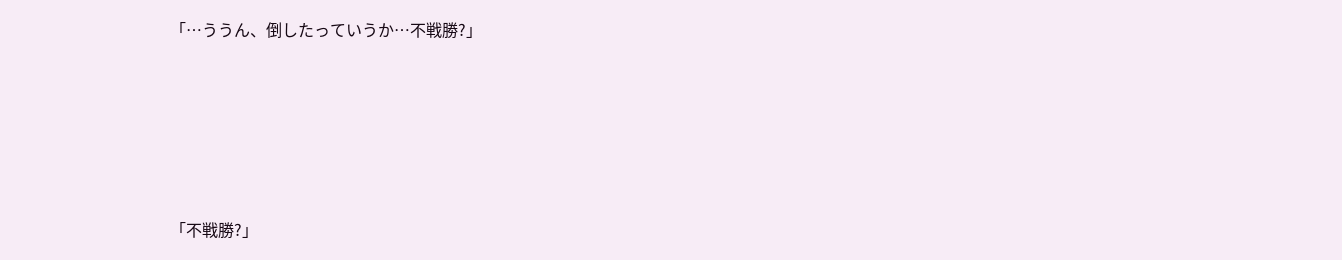「…ううん、倒したっていうか…不戦勝?」





「不戦勝?」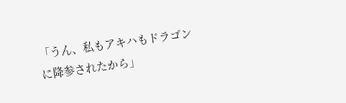「うん、私もアキハもドラゴンに降参されたから」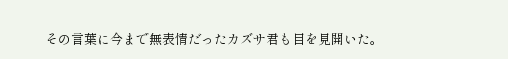その言葉に今まで無表情だったカズサ君も目を見開いた。